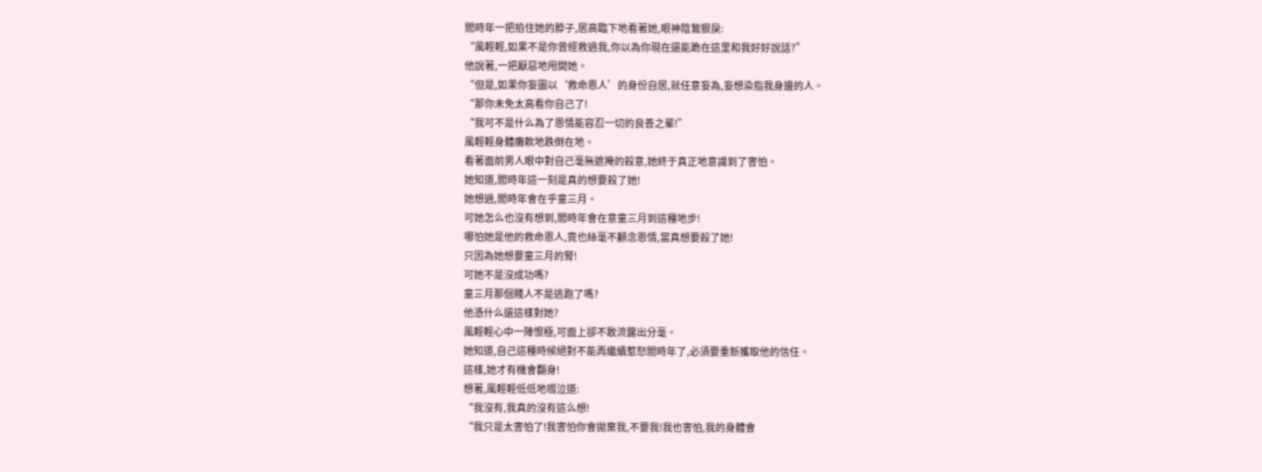閻時年一把掐住她的脖子,居高臨下地看著她,眼神陰鷙狠戾:
“風輕輕,如果不是你曾經救過我,你以為你現在還能跪在這里和我好好說話?”
他說著,一把厭惡地甩開她。
“但是,如果你妄圖以‘救命恩人’的身份自居,就任意妄為,妄想染指我身邊的人。
“那你未免太高看你自己了!
“我可不是什么為了恩情能容忍一切的良善之輩!”
風輕輕身體癱軟地跌倒在地。
看著面前男人眼中對自己毫無遮掩的殺意,她終于真正地意識到了害怕。
她知道,閻時年這一刻是真的想要殺了她!
她想過,閻時年會在乎童三月。
可她怎么也沒有想到,閻時年會在意童三月到這種地步!
哪怕她是他的救命恩人,竟也絲毫不顧念恩情,當真想要殺了她!
只因為她想要童三月的腎!
可她不是沒成功嗎?
童三月那個賤人不是逃跑了嗎?
他憑什么還這樣對她?
風輕輕心中一陣恨極,可面上卻不敢流露出分毫。
她知道,自己這種時候絕對不能再繼續惹怒閻時年了,必須要重新獲取他的信任。
這樣,她才有機會翻身!
想著,風輕輕低低地啜泣道:
“我沒有,我真的沒有這么想!
“我只是太害怕了!我害怕你會拋棄我,不要我!我也害怕,我的身體會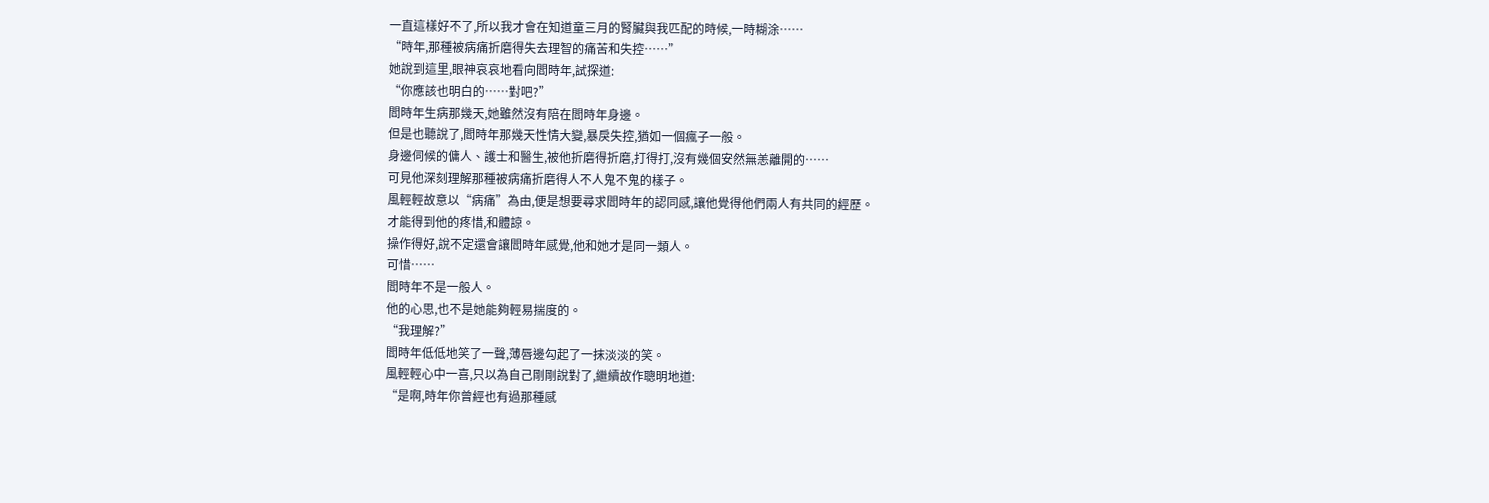一直這樣好不了,所以我才會在知道童三月的腎臟與我匹配的時候,一時糊涂……
“時年,那種被病痛折磨得失去理智的痛苦和失控……”
她說到這里,眼神哀哀地看向閻時年,試探道:
“你應該也明白的……對吧?”
閻時年生病那幾天,她雖然沒有陪在閻時年身邊。
但是也聽說了,閻時年那幾天性情大變,暴戾失控,猶如一個瘋子一般。
身邊伺候的傭人、護士和醫生,被他折磨得折磨,打得打,沒有幾個安然無恙離開的……
可見他深刻理解那種被病痛折磨得人不人鬼不鬼的樣子。
風輕輕故意以“病痛”為由,便是想要尋求閻時年的認同感,讓他覺得他們兩人有共同的經歷。
才能得到他的疼惜,和體諒。
操作得好,說不定還會讓閻時年感覺,他和她才是同一類人。
可惜……
閻時年不是一般人。
他的心思,也不是她能夠輕易揣度的。
“我理解?”
閻時年低低地笑了一聲,薄唇邊勾起了一抹淡淡的笑。
風輕輕心中一喜,只以為自己剛剛說對了,繼續故作聰明地道:
“是啊,時年你曾經也有過那種感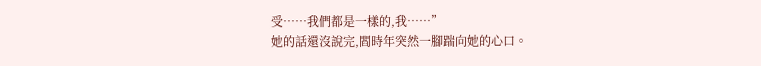受……我們都是一樣的,我……”
她的話還沒說完,閻時年突然一腳踹向她的心口。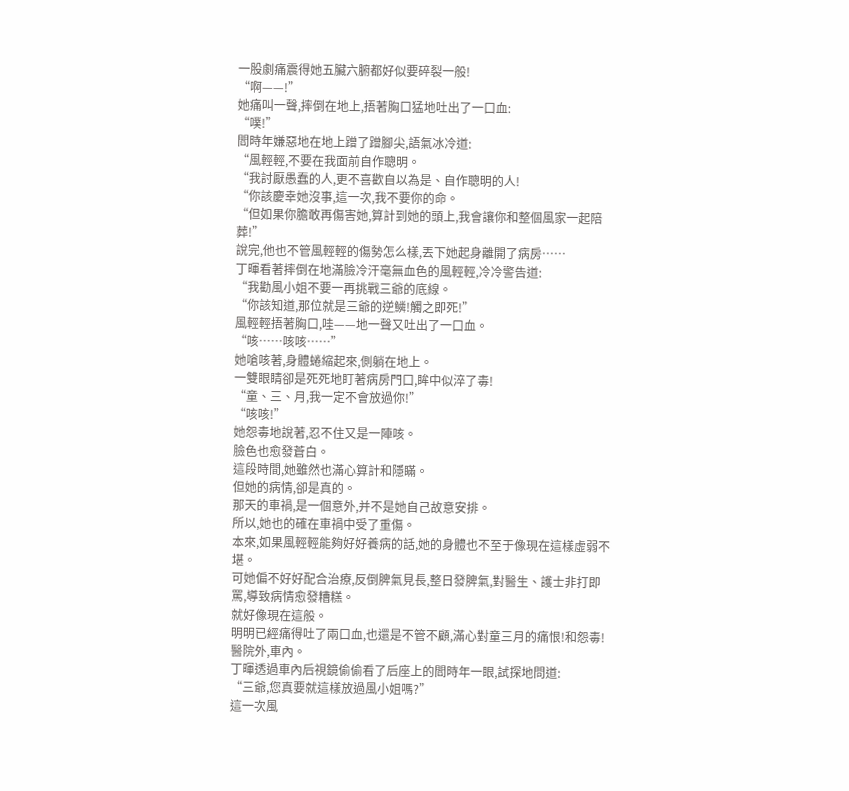一股劇痛震得她五臟六腑都好似要碎裂一般!
“啊——!”
她痛叫一聲,摔倒在地上,捂著胸口猛地吐出了一口血:
“噗!”
閻時年嫌惡地在地上蹭了蹭腳尖,語氣冰冷道:
“風輕輕,不要在我面前自作聰明。
“我討厭愚蠢的人,更不喜歡自以為是、自作聰明的人!
“你該慶幸她沒事,這一次,我不要你的命。
“但如果你膽敢再傷害她,算計到她的頭上,我會讓你和整個風家一起陪葬!”
說完,他也不管風輕輕的傷勢怎么樣,丟下她起身離開了病房……
丁暉看著摔倒在地滿臉冷汗毫無血色的風輕輕,冷冷警告道:
“我勸風小姐不要一再挑戰三爺的底線。
“你該知道,那位就是三爺的逆鱗!觸之即死!”
風輕輕捂著胸口,哇——地一聲又吐出了一口血。
“咳……咳咳……”
她嗆咳著,身體蜷縮起來,側躺在地上。
一雙眼睛卻是死死地盯著病房門口,眸中似淬了毒!
“童、三、月,我一定不會放過你!”
“咳咳!”
她怨毒地說著,忍不住又是一陣咳。
臉色也愈發蒼白。
這段時間,她雖然也滿心算計和隱瞞。
但她的病情,卻是真的。
那天的車禍,是一個意外,并不是她自己故意安排。
所以,她也的確在車禍中受了重傷。
本來,如果風輕輕能夠好好養病的話,她的身體也不至于像現在這樣虛弱不堪。
可她偏不好好配合治療,反倒脾氣見長,整日發脾氣,對醫生、護士非打即罵,導致病情愈發糟糕。
就好像現在這般。
明明已經痛得吐了兩口血,也還是不管不顧,滿心對童三月的痛恨!和怨毒!
醫院外,車內。
丁暉透過車內后視鏡偷偷看了后座上的閻時年一眼,試探地問道:
“三爺,您真要就這樣放過風小姐嗎?”
這一次風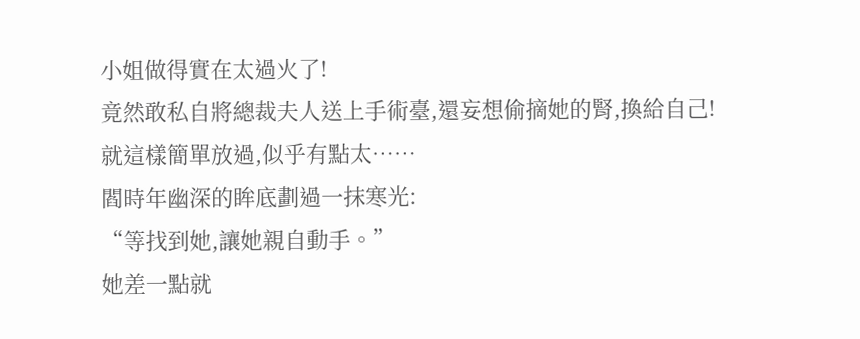小姐做得實在太過火了!
竟然敢私自將總裁夫人送上手術臺,還妄想偷摘她的腎,換給自己!
就這樣簡單放過,似乎有點太……
閻時年幽深的眸底劃過一抹寒光:
“等找到她,讓她親自動手。”
她差一點就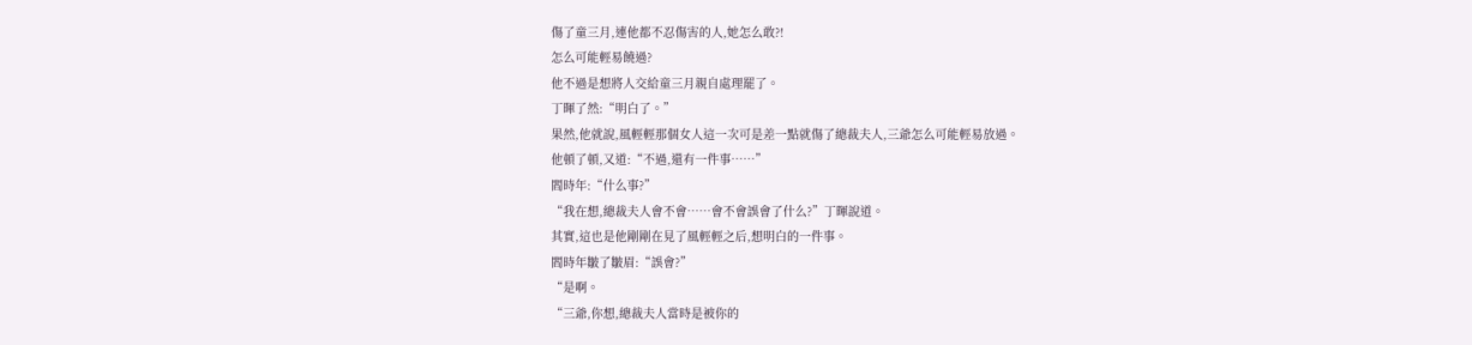傷了童三月,連他都不忍傷害的人,她怎么敢?!
怎么可能輕易饒過?
他不過是想將人交給童三月親自處理罷了。
丁暉了然:“明白了。”
果然,他就說,風輕輕那個女人這一次可是差一點就傷了總裁夫人,三爺怎么可能輕易放過。
他頓了頓,又道:“不過,還有一件事……”
閻時年:“什么事?”
“我在想,總裁夫人會不會……會不會誤會了什么?”丁暉說道。
其實,這也是他剛剛在見了風輕輕之后,想明白的一件事。
閻時年皺了皺眉:“誤會?”
“是啊。
“三爺,你想,總裁夫人當時是被你的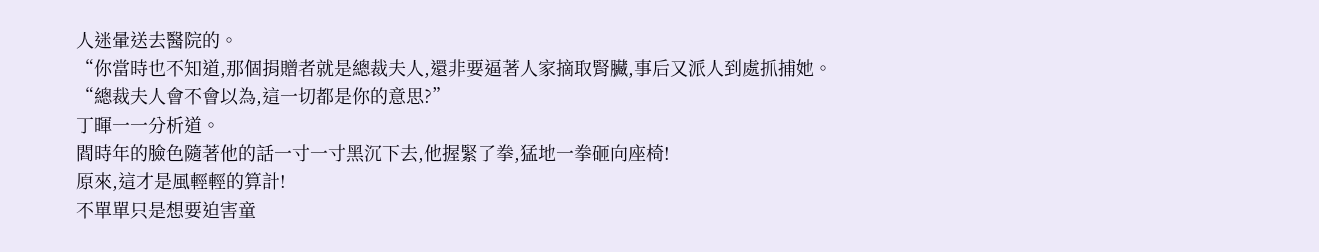人迷暈送去醫院的。
“你當時也不知道,那個捐贈者就是總裁夫人,還非要逼著人家摘取腎臟,事后又派人到處抓捕她。
“總裁夫人會不會以為,這一切都是你的意思?”
丁暉一一分析道。
閻時年的臉色隨著他的話一寸一寸黑沉下去,他握緊了拳,猛地一拳砸向座椅!
原來,這才是風輕輕的算計!
不單單只是想要迫害童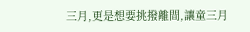三月,更是想要挑撥離間,讓童三月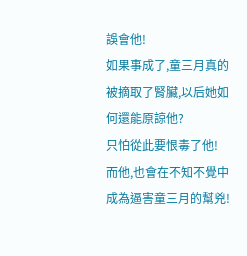誤會他!
如果事成了,童三月真的被摘取了腎臟,以后她如何還能原諒他?
只怕從此要恨毒了他!
而他,也會在不知不覺中成為逼害童三月的幫兇!